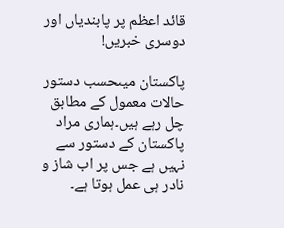قائد اعظم پر پابندیاں اور دوسری خبریں!

پاکستان میںحسب دستور حالات معمول کے مطابق چل رہے ہیں۔ہماری مراد پاکستان کے دستور سے نہیں ہے جس پر اب شاز و نادر ہی عمل ہوتا ہے۔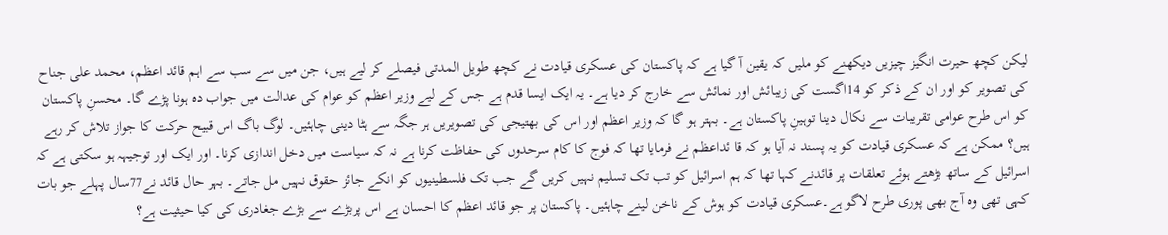لیکن کچھ حیرت انگیز چیزیں دیکھنے کو ملیں کہ یقین آ گیا ہے کہ پاکستان کی عسکری قیادت نے کچھ طویل المدتی فیصلے کر لیے ہیں، جن میں سے سب سے اہم قائد اعظم، محمد علی جناح کی تصویر کو اور ان کے ذکر کو 14اگست کی زیبائش اور نمائش سے خارج کر دیا ہے۔ یہ ایک ایسا قدم ہے جس کے لیے وزیر اعظم کو عوام کی عدالت میں جواب دہ ہونا پڑے گا۔ محسنِ پاکستان کو اس طرح عوامی تقریبات سے نکال دینا توہینِ پاکستان ہے۔ بہتر ہو گا کہ وزیر اعظم اور اس کی بھتیجی کی تصویریں ہر جگہ سے ہٹا دینی چاہئیں۔ لوگ باگ اس قبیح حرکت کا جواز تلاش کر رہے ہیں؟ ممکن ہے کہ عسکری قیادت کو یہ پسند نہ آیا ہو کہ قا ئداعظم نے فرمایا تھا کہ فوج کا کام سرحدوں کی حفاظت کرنا ہے نہ کہ سیاست میں دخل اندازی کرنا۔ اور ایک اور توجیہہ ہو سکتی ہے کہ اسرائیل کے ساتھ بڑھتے ہوئے تعلقات پر قائدنے کہا تھا کہ ہم اسرائیل کو تب تک تسلیم نہیں کریں گے جب تک فلسطینیوں کو انکے جائز حقوق نہیں مل جاتے۔ بہر حال قائد نے77سال پہلے جو بات کہی تھی وہ آج بھی پوری طرح لاگو ہے۔عسکری قیادت کو ہوش کے ناخن لینے چاہئیں۔ پاکستان پر جو قائد اعظم کا احسان ہے اس پربڑے سے بڑے جغادری کی کیا حیثیت ہے؟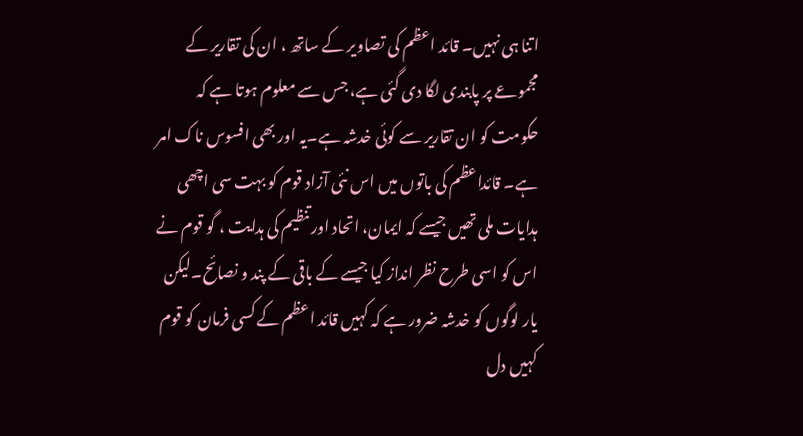اتنا ہی نہیں۔ قائد اعظم کی تصاویر کے ساتھ ، ان کی تقاریر کے مجموعے پر پابندی لگا دی گئی ہے، جس سے معلوم ہوتا ہے کہ حکومت کو ان تقاریر سے کوئی خدشہ ہے۔یہ اور بھی افسوس ناک امر ہے۔ قائداعظم کی باتوں میں اس نئی آزاد قوم کو بہت سی اچھی ہدایات ملی تھیں جیسے کہ ایمان، اتحاد اور تنظیم کی ہدایت ، گو قوم نے اس کو اسی طرح نظر انداز کیا جیسے کے باقی کے پند و نصائح۔لیکن یار لوگوں کو خدشہ ضرور ہے کہ کہیں قائد اعظم کے کسی فرمان کو قوم کہیں دل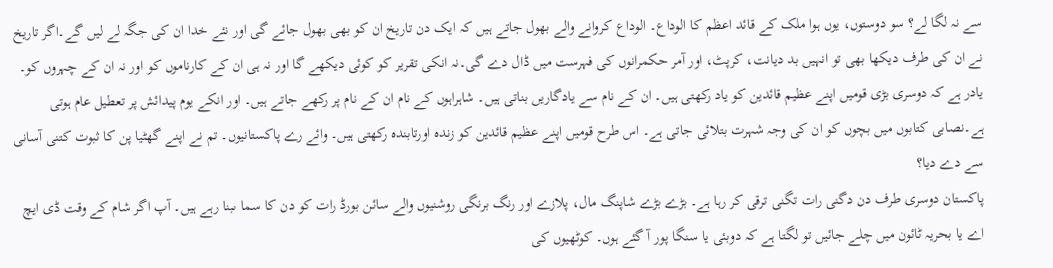سے نہ لگا لے؟ سو دوستوں، یوں ہوا ملک کے قائد اعظم کا الوداع۔ الوداع کروانے والے بھول جاتے ہیں کہ ایک دن تاریخ ان کو بھی بھول جائے گی اور نئے خدا ان کی جگہ لے لیں گے۔اگر تاریخ نے ان کی طرف دیکھا بھی تو انہیں بد دیانت، کرپٹ، اور آمر حکمرانوں کی فہرست میں ڈال دے گی۔نہ انکی تقریر کو کوئی دیکھے گا اور نہ ہی ان کے کارناموں کو اور نہ ان کے چہروں کو۔
یادر ہے کہ دوسری بڑی قومیں اپنے عظیم قائدین کو یاد رکھتی ہیں۔ ان کے نام سے یادگاریں بناتی ہیں۔ شاہراہوں کے نام ان کے نام پر رکھے جاتے ہیں۔ اور انکے یوم پیدائش پر تعطیل عام ہوتی ہے۔نصابی کتابوں میں بچوں کو ان کی وجہ شہرت بتلائی جاتی ہے۔ اس طرح قومیں اپنے عظیم قائدین کو زندہ اورتابندہ رکھتی ہیں۔ وائے رے پاکستانیوں۔ تم نے اپنے گھٹیا پن کا ثبوت کتنی آسانی سے دے دیا؟
پاکستان دوسری طرف دن دگنی رات تگنی ترقی کر رہا ہے۔ بڑے بڑے شاپنگ مال، پلازے اور رنگ برنگی روشنیوں والے سائن بورڈ رات کو دن کا سما ںبنا رہے ہیں۔ آپ اگر شام کے وقت ڈی ایچ اے یا بحریہ ٹائون میں چلے جائیں تو لگتا ہے کہ دوبئی یا سنگا پور آ گئے ہوں۔ کوٹھیوں کی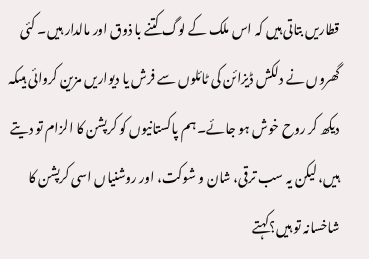قطاریں بتاتی ہیں کہ اس ملک کے لوگ کتنے با ذوق اور مالدار ہیں۔ کئی گھروں نے دلکش ڈیزائن کی ٹائلوں سے فرش یا دیواریں مزین کروائی ہیںکہ دیکھ کر روح خوش ہو جائے۔ ہم پاکستانیوں کو کرپشن کا الزام تو دیتے ہیں، لیکن یہ سب ترقی، شان و شوکت، اور روشنیاں اسی کرپشن کا شاخسانہ تو ہیں؟کہتے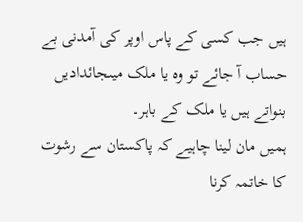ہیں جب کسی کے پاس اوپر کی آمدنی بے حساب آ جائے تو وہ یا ملک میںجائدادیں بنواتے ہیں یا ملک کے باہر۔
ہمیں مان لینا چاہیے کہ پاکستان سے رشوت کا خاتمہ کرنا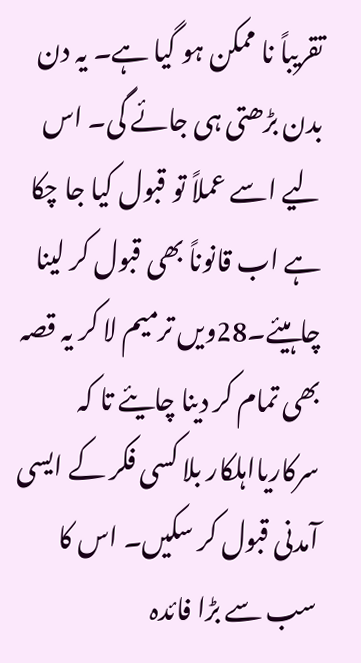تقریباً نا ممکن ہو گیا ہے۔ یہ دن بدن بڑھتی ہی جائے گی۔ اس لیے اسے عملاً تو قبول کیا جا چکا ہے اب قانوناً بھی قبول کر لینا چاہیئے۔28ویں ترمیم لا کر یہ قصہ بھی تمام کر دینا چایئے تا کہ سرکاریااہلکار بلا کسی فکر کے ایسی آمدنی قبول کر سکیں۔ اس کا سب سے بڑا فائدہ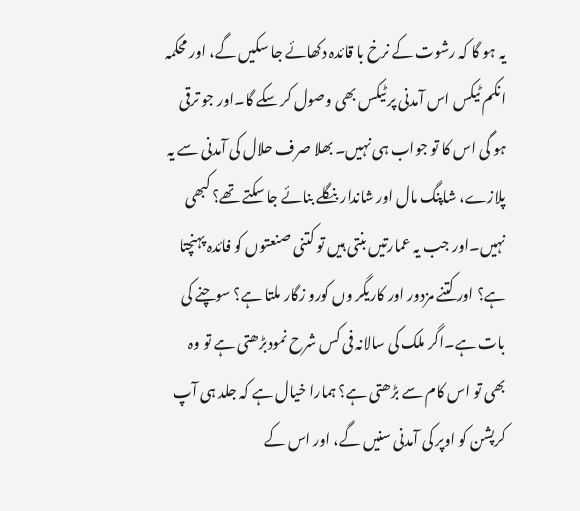یہ ہو گا کہ رشوت کے نرخ با قائدہ دکھائے جا سکیں گے، اور محکمہ انکم ٹیکس اس آمدنی پر ٹیکس بھی وصول کر سکے گا۔اور جو ترقی ہو گی اس کا تو جواب ہی نہیں۔ بھلا صرف حلال کی آمدنی سے یہ پلازے، شاپنگ مال اور شاندار بنگلے بنائے جا سکتے تھے؟ کبھی نہیں۔اور جب یہ عمارتیں بنتی ہیں تو کتنی صنعتوں کو فائدہ پہنچتا ہے؟ اور کتنے مزدور اور کاریگر وں کورو زگار ملتا ہے؟ سوچنے کی بات ہے۔اگر ملک کی سالانہ فی کس شرح نمودبڑھتی ہے تو وہ بھی تو اس کام سے بڑھتی ہے؟ ہمارا خیال ہے کہ جلد ہی آپ کرپشن کو اوپر کی آمدنی سنیں گے، اور اس کے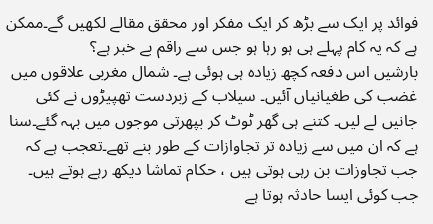فوائد پر ایک سے بڑھ کر ایک مفکر اور محقق مقالے لکھیں گے۔ممکن ہے کہ یہ کام پہلے ہی ہو رہا ہو جس سے راقم بے خبر ہے؟
بارشیں اس دفعہ کچھ زیادہ ہی ہوئی ہے۔ شمال مغربی علاقوں میں غضب کی طغیانیاں آئیں۔ سیلاب کے زبردست تھپیڑوں نے کئی جانیں لے لیں۔ کتنے ہی گھر ٹوٹ کر بپھرتی موجوں میں بہہ گئے۔سنا ہے کہ ان میں سے زیادہ تر تجاوازات کے طور بنے تھے۔تعجب ہے کہ جب تجاوزات بن رہی ہوتی ہیں ، حکام تماشا دیکھ رہے ہوتے ہیں۔ جب کوئی ایسا حادثہ ہوتا ہے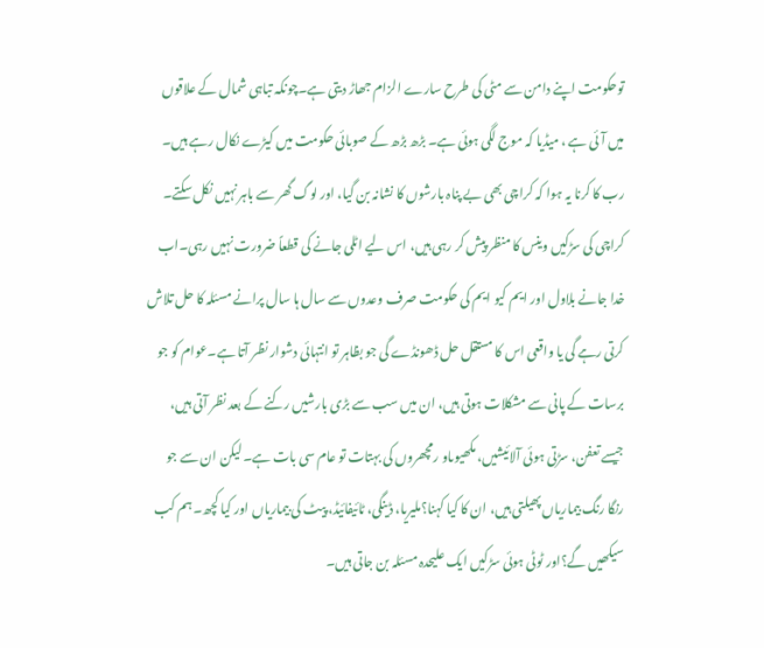توحکومت اپنے دامن سے مٹی کی طرح سارے الزام جھاڑ دیتی ہے۔چونکہ تباہی شمال کے علاقوں میں آئی ہے ، میڈیا کہ موج لگی ہوئی ہے۔ بڑھ بڑھ کے صوبائی حکومت میں کیڑے نکال رہے ہیں۔ رب کا کرنا یہ ہوا کہ کراچی بھی بے پناہ بارشوں کا نشانہ بن گیا، اور لوگ گھر سے باہر نہیں نکل سکتے۔ کراچی کی سڑکیں وینس کا منظر پیش کر رہی ہیں، اس لیے اٹلی جانے کی قطعاً ضرورت نہیں رہی۔اب خدا جانے بلاول اور ایم کیو ایم کی حکومت صرف وعدوں سے سال ہا سال پرانے مسئلہ کا حل تلاش کرتی رہے گی یا واقعی اس کا مستقل حل ڈھونڈے گی جو بظاہر تو انتہائی دشوار نظر آتا ہے۔عوام کو جو برسات کے پانی سے مشکلات ہوتی ہیں، ان میں سب سے بڑی بارشیں رکنے کے بعد نظر آتی ہیں، جیسے تعفن، سڑتی ہوئی آلائیشیں، مکھیوںاو رمچھروں کی بہتات تو عام سی بات ہے۔ لیکن ان سے جو رنگا رنگ بیماریاں پھیلتی ہیں، ان کا کیا کہنا؟ملیریا، ڈینگی، ٹائیفائیڈ، پیٹ کی بیماریاں اور کیا کچھ۔ ہم کب سیکھیں گے؟اور ٹوٹی ہوئی سڑکیں ایک علیحدہ مسئلہ بن جاتی ہیں۔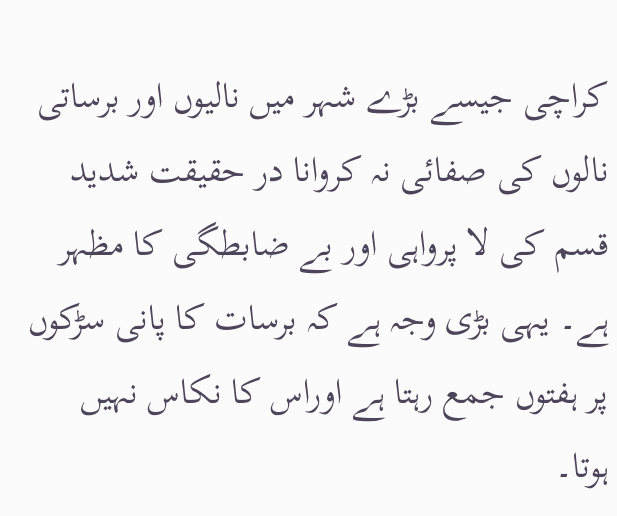کراچی جیسے بڑے شہر میں نالیوں اور برساتی نالوں کی صفائی نہ کروانا در حقیقت شدید قسم کی لا پرواہی اور بے ضابطگی کا مظہر ہے۔ یہی بڑی وجہ ہے کہ برسات کا پانی سڑکوں پر ہفتوں جمع رہتا ہے اوراس کا نکاس نہیں ہوتا۔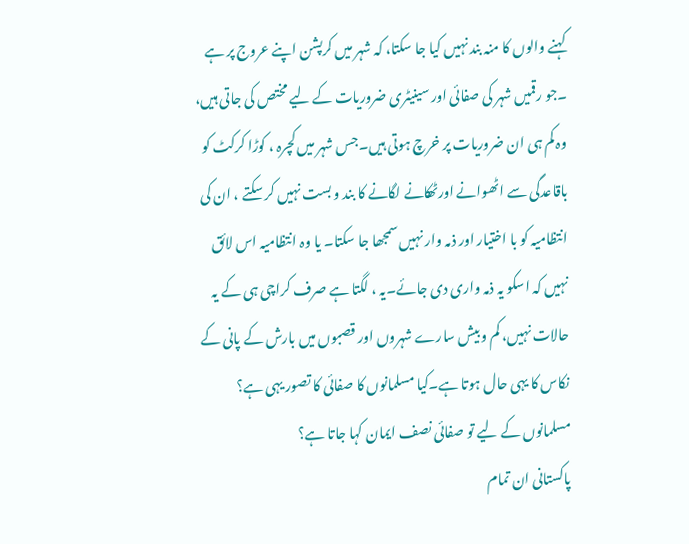کہنے والوں کا منہ بند نہیں کیا جا سکتا، کہ شہر میں کرپشن اپنے عروج پر ہے ۔جو رقمیں شہر کی صفائی اور سینیٹری ضروریات کے لیے مختص کی جاتی ہیں، وہ کم ہی ان ضروریات پر خرچ ہوتی ہیں۔جس شہر میں کچرہ ، کوڑا کرکٹ کو باقاعدگی سے اٹھوانے اورٹھکانے لگانے کا بند و بست نہیں کر سکتے ، ان کی انتظامیہ کو با اختیار اور ذمہ وار نہیں سمجھا جا سکتا۔ یا وہ انتظامیہ اس لائق نہیں کہ اسکو یہ ذمہ واری دی جائے۔یہ ، لگتا ہے صرف کراچی ہی کے یہ حالات نہیں، کم و بیش سارے شہروں اور قصبوں میں بارش کے پانی کے نکاس کا یہی حال ہوتا ہے۔کیا مسلمانوں کا صفائی کا تصور یہی ہے؟ مسلمانوں کے لیے تو صفائی نصف ایمان کہا جاتا ہے؟
پاکستانی ان تمام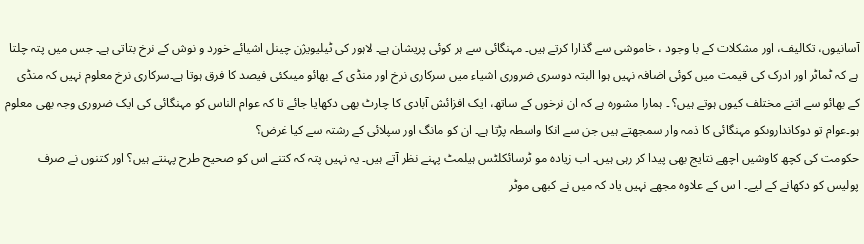آسانیوں، تکالیف، اور مشکلات کے با وجود ، خاموشی سے گذارا کرتے ہیں۔ مہنگائی سے ہر کوئی پریشان ہے۔ لاہور کی ٹیلیویژن چینل اشیائے خورد و نوش کے نرخ بتاتی ہے۔ جس میں پتہ چلتا ہے کہ ٹماٹر اور ادرک کی قیمت میں کوئی اضافہ نہیں ہوا البتہ دوسری ضروری اشیاء میں سرکاری نرخ اور منڈی کے بھائو میںکئی فیصد کا فرق ہوتا ہے۔سرکاری نرخ معلوم نہیں کہ منڈی کے بھائو سے اتنے مختلف کیوں ہوتے ہیں؟ ۔ ہمارا مشورہ ہے کہ ان نرخوں کے ساتھ، ایک افزائش آبادی کا چارٹ بھی دکھایا جائے تا کہ عوام الناس کو مہنگائی کی ایک ضروری وجہ بھی معلوم ہو۔عوام تو دوکانداروںکو مہنگائی کا ذمہ وار سمجھتے ہیں جن سے انکا واسطہ پڑتا ہے۔ ان کو مانگ اور سپلائی کے رشتہ سے کیا غرض؟
حکومت کی کچھ کاوشیں اچھے نتایج بھی پیدا کر رہی ہیں۔ اب زیادہ مو ٹرسائکلٹس ہیلمٹ پہنے نظر آتے ہیں۔ یہ نہیں پتہ کہ کتنے اس کو صحیح طرح پہنتے ہیں؟ اور کتنوں نے صرف پولیس کو دکھانے کے لیے۔ ا س کے علاوہ مجھے نہیں یاد کہ میں نے کبھی موٹر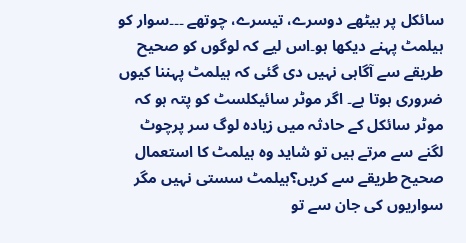سائکل پر بیٹھے دوسرے، تیسرے، چوتھے ۔۔۔سوار کو ہیلمٹ پہنے دیکھا ہو۔اس لیے کہ لوگوں کو صحیح طریقے سے آگاہی نہیں دی گئی کہ ہیلمٹ پہننا کیوں ضروری ہوتا ہے۔ اگر موٹر سائیکلسٹ کو پتہ ہو کہ موٹر سائکل کے حادثہ میں زیادہ لوگ سر پرچوٹ لگنے سے مرتے ہیں تو شاید وہ ہیلمٹ کا استعمال صحیح طریقے سے کریں؟ہیلمٹ سستی نہیں مگر سواریوں کی جان سے تو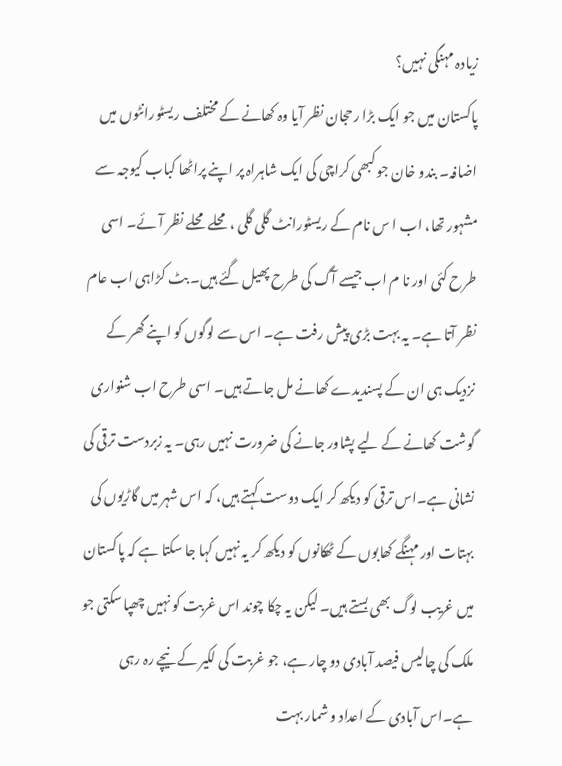زیادہ مہنگی نہیں؟
پاکستان میں جو ایک بڑا رحجان نظر آیا وہ کھانے کے مختلف ریسٹورانٹوں میں اضافہ۔ بندو خان جو کبھی کراچی کی ایک شاہراہ پر اپنے پراٹھا کباب کیوجہ سے مشہور تھا، اب ا س نام کے ریسٹورانٹ گلی گلی ، محلے محلے نظر آئے۔ اسی طرح کئی اور نا م اب جیسے آگ کی طرح پھیل گئے ہیں۔ بٹ کڑاہی اب عام نظر آتا ہے۔ یہ بہت بڑی پیش رفت ہے۔ اس سے لوگوں کو اپنے گھر کے نزدیک ہی ان کے پسندیدے کھانے مل جاتے ہیں۔ اسی طرح اب شنواری گوشت کھانے کے لیے پشاور جانے کی ضرورت نہیں رہی۔ یہ زبردست ترقی کی نشانی ہے۔اس ترقی کو دیکھ کر ایک دوست کہتے ہیں، کہ اس شہر میں گاڑیوں کی بہتات اور مہنگے کھابوں کے ٹھکانوں کو دیکھ کر یہ نہیں کہا جا سکتا ہے کہ پاکستان میں غریب لوگ بھی بستے ہیں۔ لیکن یہ چکا چوند اس غربت کو نہیں چھپا سکتی جو ملک کی چالیس فیصد آبادی دو چار ہے، جو غربت کی لکیر کے نیچے رہ رہی ہے۔اس آبادی کے اعداد و شمار بہت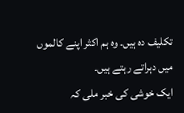تکلیف دہ ہیں۔ وہ ہم اکثر اپنے کالموں میں دہراتے رہتے ہیں۔
ایک خوشی کی خبر ملی کہ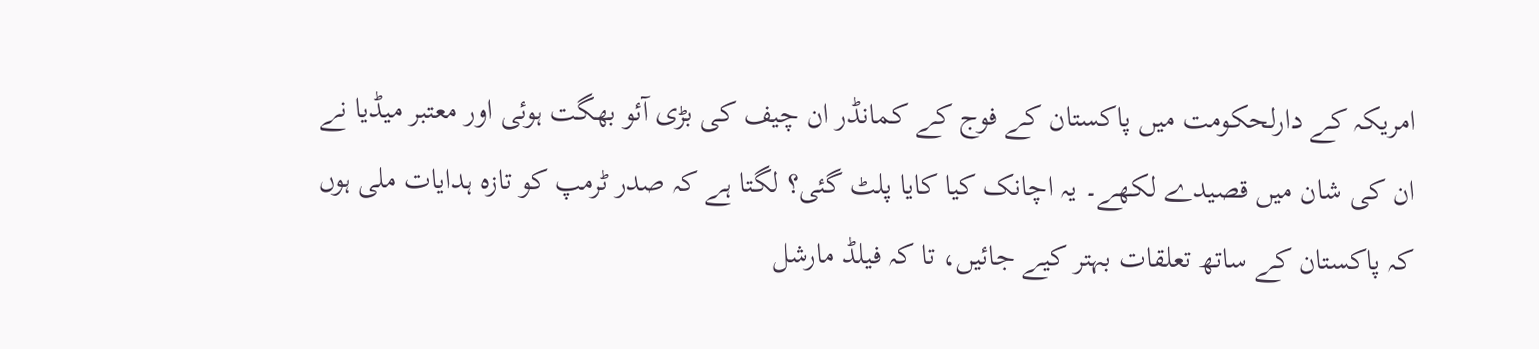امریکہ کے دارلحکومت میں پاکستان کے فوج کے کمانڈر ان چیف کی بڑی آئو بھگت ہوئی اور معتبر میڈیا نے ان کی شان میں قصیدے لکھے۔ یہ اچانک کیا کایا پلٹ گئی؟ لگتا ہے کہ صدر ٹرمپ کو تازہ ہدایات ملی ہوں کہ پاکستان کے ساتھ تعلقات بہتر کیے جائیں، تا کہ فیلڈ مارشل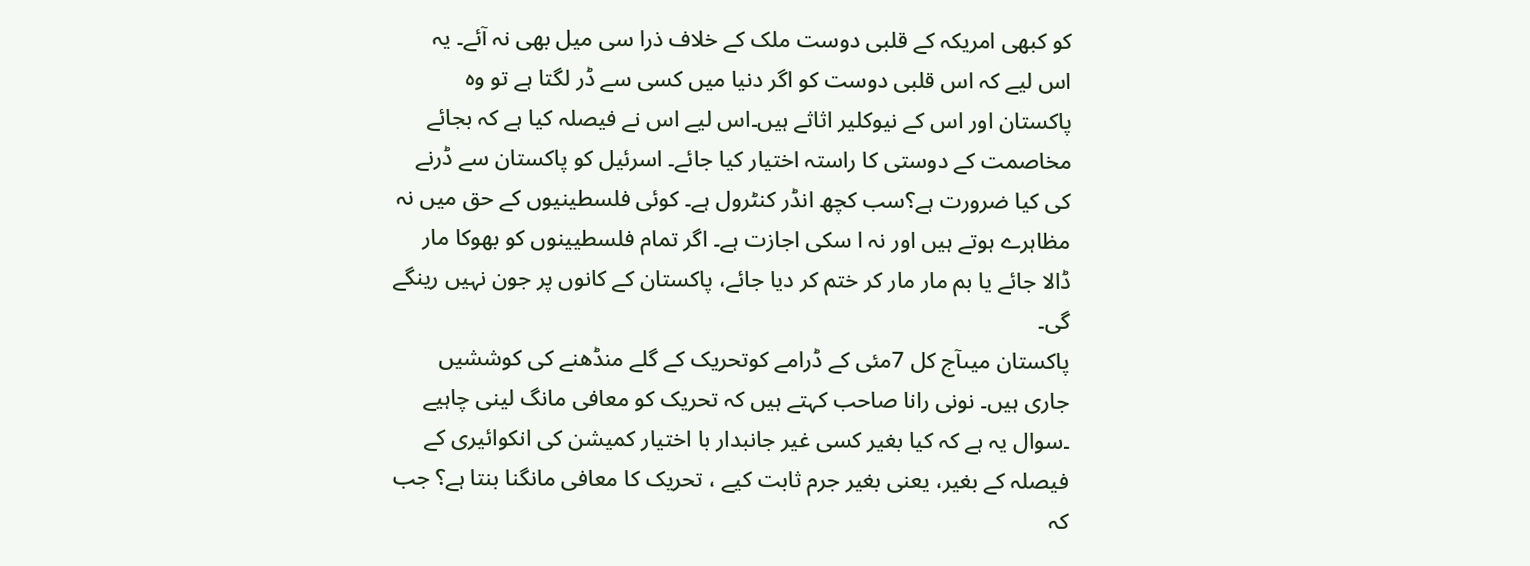کو کبھی امریکہ کے قلبی دوست ملک کے خلاف ذرا سی میل بھی نہ آئے۔ یہ اس لیے کہ اس قلبی دوست کو اگر دنیا میں کسی سے ڈر لگتا ہے تو وہ پاکستان اور اس کے نیوکلیر اثاثے ہیں۔اس لیے اس نے فیصلہ کیا ہے کہ بجائے مخاصمت کے دوستی کا راستہ اختیار کیا جائے۔ اسرئیل کو پاکستان سے ڈرنے کی کیا ضرورت ہے؟سب کچھ انڈر کنٹرول ہے۔ کوئی فلسطینیوں کے حق میں نہ مظاہرے ہوتے ہیں اور نہ ا سکی اجازت ہے۔ اگر تمام فلسطیینوں کو بھوکا مار ڈالا جائے یا بم مار مار کر ختم کر دیا جائے، پاکستان کے کانوں پر جون نہیں رینگے گی۔
پاکستان میںآج کل 7مئی کے ڈرامے کوتحریک کے گلے منڈھنے کی کوششیں جاری ہیں۔ نونی رانا صاحب کہتے ہیں کہ تحریک کو معافی مانگ لینی چاہیے ۔سوال یہ ہے کہ کیا بغیر کسی غیر جانبدار با اختیار کمیشن کی انکوائیری کے فیصلہ کے بغیر، یعنی بغیر جرم ثابت کیے ، تحریک کا معافی مانگنا بنتا ہے؟ جب کہ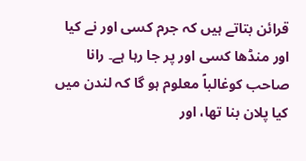قرائن بتاتے ہیں کہ جرم کسی اور نے کیا اور منڈھا کسی اور پر جا رہا ہے۔ رانا صاحب کوغالباً معلوم ہو گا کہ لندن میں کیا پلان بنا تھا، اور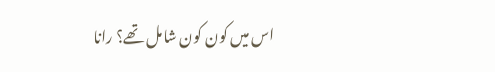اس میں کون کون شامل تھے؟ رانا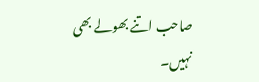صاحب اتنے بھولے بھی نہیں۔